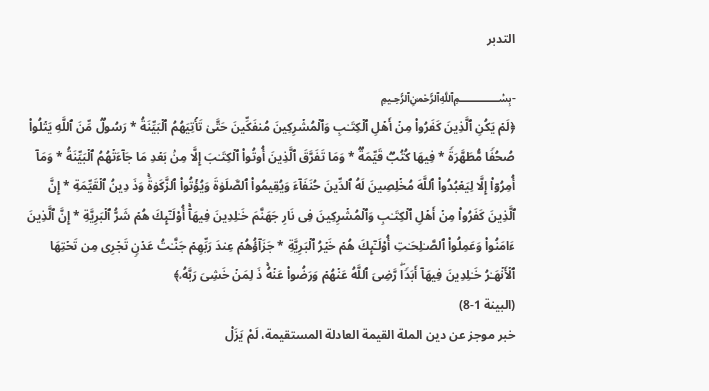التدبر

-﷽
﴿لَمۡ یَكُنِ ٱلَّذِینَ كَفَرُوا۟ مِنۡ أَهۡلِ ٱلۡكِتَـٰبِ وَٱلۡمُشۡرِكِینَ مُنفَكِّینَ حَتَّىٰ تَأۡتِیَهُمُ ٱلۡبَیِّنَةُ * رَسُولࣱ مِّنَ ٱللَّهِ یَتۡلُوا۟ صُحُفࣰا مُّطَهَّرَةࣰ * فِیهَا كُتُبࣱ قَیِّمَةࣱ * وَمَا تَفَرَّقَ ٱلَّذِینَ أُوتُوا۟ ٱلۡكِتَـٰبَ إِلَّا مِنۢ بَعۡدِ مَا جَاۤءَتۡهُمُ ٱلۡبَیِّنَةُ * وَمَاۤ أُمِرُوۤا۟ إِلَّا لِیَعۡبُدُوا۟ ٱللَّهَ مُخۡلِصِینَ لَهُ ٱلدِّینَ حُنَفَاۤءَ وَیُقِیمُوا۟ ٱلصَّلَوٰةَ وَیُؤۡتُوا۟ ٱلزَّكَوٰةَۚ وَذَ دِینُ ٱلۡقَیِّمَةِ * إِنَّ ٱلَّذِینَ كَفَرُوا۟ مِنۡ أَهۡلِ ٱلۡكِتَـٰبِ وَٱلۡمُشۡرِكِینَ فِی نَارِ جَهَنَّمَ خَـٰلِدِینَ فِیهَاۤۚ أُو۟لَـٰۤىِٕكَ هُمۡ شَرُّ ٱلۡبَرِیَّةِ * إِنَّ ٱلَّذِینَ ءَامَنُوا۟ وَعَمِلُوا۟ ٱلصَّـٰلِحَـٰتِ أُو۟لَـٰۤىِٕكَ هُمۡ خَیۡرُ ٱلۡبَرِیَّةِ * جَزَاۤؤُهُمۡ عِندَ رَبِّهِمۡ جَنَّـٰتُ عَدۡنࣲ تَجۡرِی مِن تَحۡتِهَا ٱلۡأَنۡهَـٰرُ خَـٰلِدِینَ فِیهَاۤ أَبَدࣰاۖ رَّضِیَ ٱللَّهُ عَنۡهُمۡ وَرَضُوا۟ عَنۡهُۚ ذَ لِمَنۡ خَشِیَ رَبَّهُۥ﴾
(البينة 1-8)
خبر موجز عن دين الملة القيمة العادلة المستقيمة، لَمْ يَزَلْ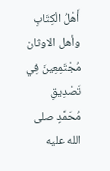أَهْلُ الْكِتَابِ وأهل الاوثان مُجْتَمِعِينَ فِي تَصْدِيقِ مُحَمَّدٍ صلى الله عليه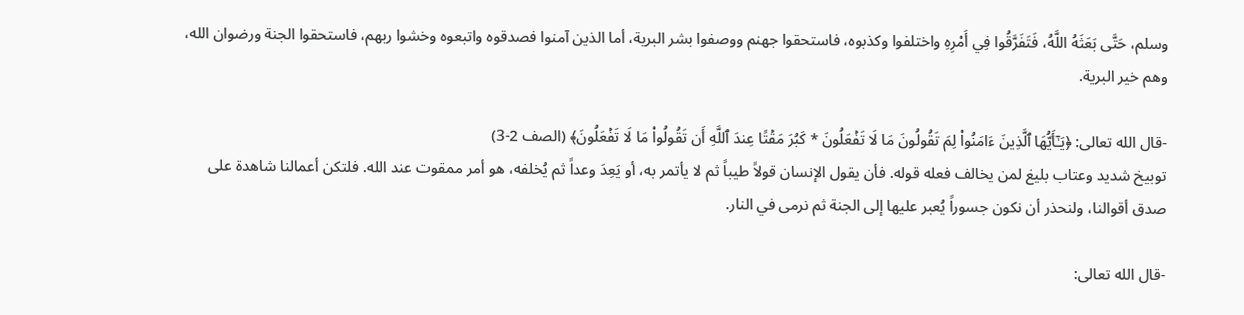وسلم، حَتَّى بَعَثَهُ اللَّهُ، فَتَفَرَّقُوا فِي أَمْرِهِ واختلفوا وكذبوه، فاستحقوا جهنم ووصفوا بشر البرية، أما الذين آمنوا فصدقوه واتبعوه وخشوا ربهم، فاستحقوا الجنة ورضوان الله، وهم خير البرية.

-قال الله تعالى: ﴿یَـٰۤأَیُّهَا ٱلَّذِینَ ءَامَنُوا۟ لِمَ تَقُولُونَ مَا لَا تَفۡعَلُونَ * كَبُرَ مَقۡتًا عِندَ ٱللَّهِ أَن تَقُولُوا۟ مَا لَا تَفۡعَلُونَ﴾ (الصف 2-3)
توبيخ شديد وعتاب بليغ لمن يخالف فعله قوله. فأن يقول الإنسان قولاً طيباً ثم لا يأتمر به، أو يَعِدَ وعداً ثم يُخلفه، هو أمر ممقوت عند الله. فلتكن أعمالنا شاهدة على صدق أقوالنا، ولنحذر أن نكون جسوراً يُعبر عليها إلى الجنة ثم نرمى في النار.

-قال الله تعالى: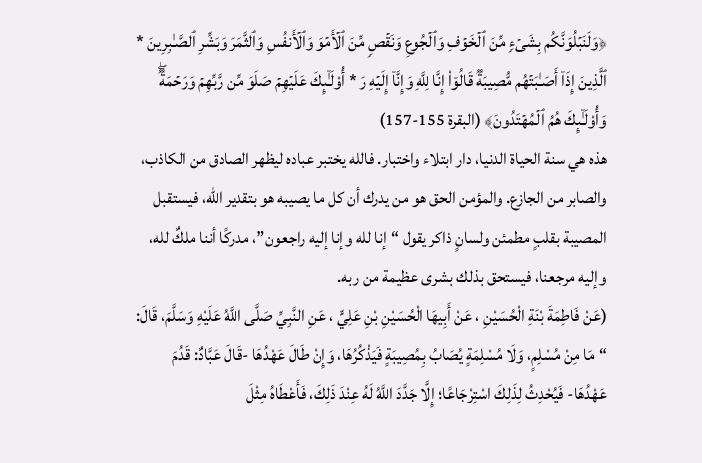﴿وَلَنَبۡلُوَنَّكُم بِشَیۡءࣲ مِّنَ ٱلۡخَوۡفِ وَٱلۡجُوعِ وَنَقۡصࣲ مِّنَ ٱلۡأَمۡوَ وَٱلۡأَنفُسِ وَٱلثَّمَرَ وَبَشِّرِ ٱلصَّـٰبِرِینَ * ٱلَّذِینَ إِذَاۤ أَصَـٰبَتۡهُم مُّصِیبَةࣱ قَالُوۤا۟ إِنَّا لِلَّهِ وَإِنَّاۤ إِلَیۡهِ رَ * أُو۟لَـٰۤىِٕكَ عَلَیۡهِمۡ صَلَوَ مِّن رَّبِّهِمۡ وَرَحۡمَةࣱۖ وَأُو۟لَـٰۤىِٕكَ هُمُ ٱلۡمُهۡتَدُونَ﴾ (البقرة 155-157)
هذه هي سنة الحياة الدنيا، دار ابتلاء واختبار. فالله يختبر عباده ليظهر الصادق من الكاذب، والصابر من الجازع. والمؤمن الحق هو من يدرك أن كل ما يصيبه هو بتقدير الله، فيستقبل المصيبة بقلبٍ مطمئن ولسانٍ ذاكر يقول “إنا لله وإنا إليه راجعون”، مدركًا أننا ملكٌ لله، وإليه مرجعنا، فيستحق بذلك بشرى عظيمة من ربه.
(عَنْ فَاطِمَةَ بْنَةِ الْحُسَيْنِ ، عَنْ أَبِيهَا الْحُسَيْنِ بْنِ عَلِيٍّ ، عَنِ النَّبِيِّ صَلَّى اللَّهُ عَلَيْهِ وَسَلَّمَ، قَالَ: “مَا مِنْ مُسْلِمٍ، وَلَا مُسْلِمَةٍ يُصَابُ بِمُصِيبَةٍ فَيَذْكُرُهَا، وَإِنْ طَالَ عَهْدُهَا -قَالَ عَبَّادٌ: قَدُمَ عَهْدُهَا- فَيُحْدِثُ لِذَلِكَ اسْتِرْجَاعًا؛ إِلَّا جَدَّدَ اللَّهُ لَهُ عِنْدَ ذَلِكَ، فَأَعْطَاهُ مِثْلَ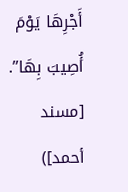أَجْرِهَا يَوْمَ أُصِيبَ بِهَا”. [مسند أحمد])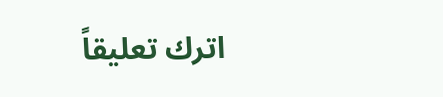اترك تعليقاً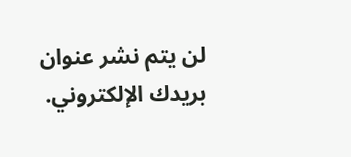لن يتم نشر عنوان بريدك الإلكتروني.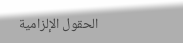الحقول الإلزامية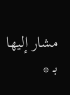مشار إليها بـ *